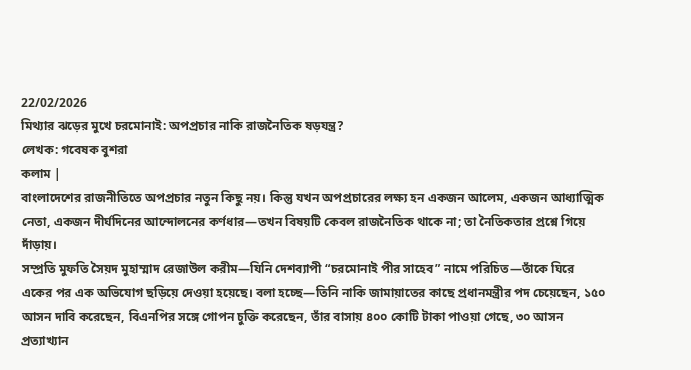22/02/2026
মিথ্যার ঝড়ের মুখে চরমোনাই: অপপ্রচার নাকি রাজনৈতিক ষড়যন্ত্র?
লেখক: গবেষক বুশরা
কলাম |
বাংলাদেশের রাজনীতিতে অপপ্রচার নতুন কিছু নয়। কিন্তু যখন অপপ্রচারের লক্ষ্য হন একজন আলেম, একজন আধ্যাত্মিক নেতা, একজন দীর্ঘদিনের আন্দোলনের কর্ণধার—তখন বিষয়টি কেবল রাজনৈতিক থাকে না; তা নৈতিকতার প্রশ্নে গিয়ে দাঁড়ায়।
সম্প্রতি মুফতি সৈয়দ মুহাম্মাদ রেজাউল করীম—যিনি দেশব্যাপী “চরমোনাই পীর সাহেব” নামে পরিচিত—তাঁকে ঘিরে একের পর এক অভিযোগ ছড়িয়ে দেওয়া হয়েছে। বলা হচ্ছে—তিনি নাকি জামায়াতের কাছে প্রধানমন্ত্রীর পদ চেয়েছেন, ১৫০ আসন দাবি করেছেন, বিএনপির সঙ্গে গোপন চুক্তি করেছেন, তাঁর বাসায় ৪০০ কোটি টাকা পাওয়া গেছে, ৩০ আসন প্রত্যাখ্যান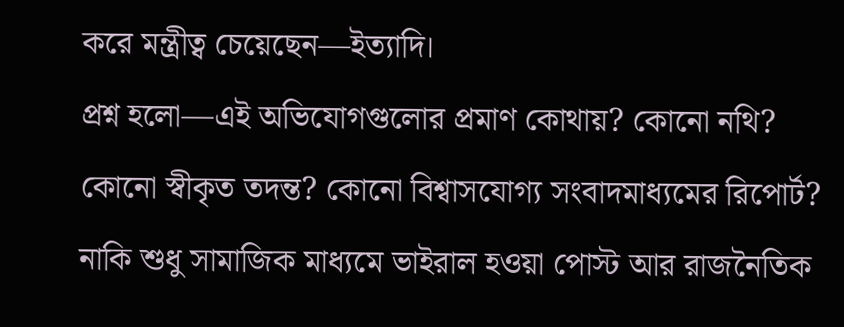করে মন্ত্রীত্ব চেয়েছেন—ইত্যাদি।
প্রশ্ন হলো—এই অভিযোগগুলোর প্রমাণ কোথায়? কোনো নথি? কোনো স্বীকৃত তদন্ত? কোনো বিশ্বাসযোগ্য সংবাদমাধ্যমের রিপোর্ট? নাকি শুধু সামাজিক মাধ্যমে ভাইরাল হওয়া পোস্ট আর রাজনৈতিক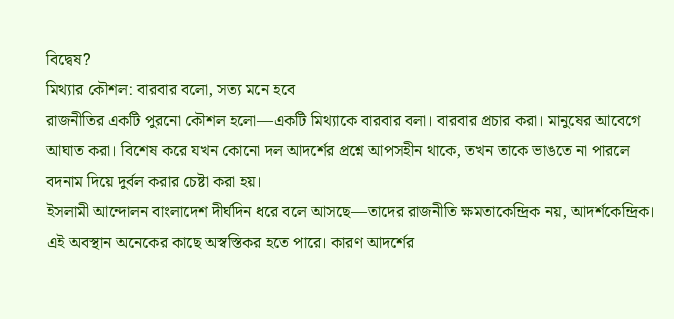বিদ্বেষ?
মিথ্যার কৌশল: বারবার বলো, সত্য মনে হবে
রাজনীতির একটি পুরনো কৌশল হলো—একটি মিথ্যাকে বারবার বলা। বারবার প্রচার করা। মানুষের আবেগে আঘাত করা। বিশেষ করে যখন কোনো দল আদর্শের প্রশ্নে আপসহীন থাকে, তখন তাকে ভাঙতে না পারলে বদনাম দিয়ে দুর্বল করার চেষ্টা করা হয়।
ইসলামী আন্দোলন বাংলাদেশ দীর্ঘদিন ধরে বলে আসছে—তাদের রাজনীতি ক্ষমতাকেন্দ্রিক নয়, আদর্শকেন্দ্রিক। এই অবস্থান অনেকের কাছে অস্বস্তিকর হতে পারে। কারণ আদর্শের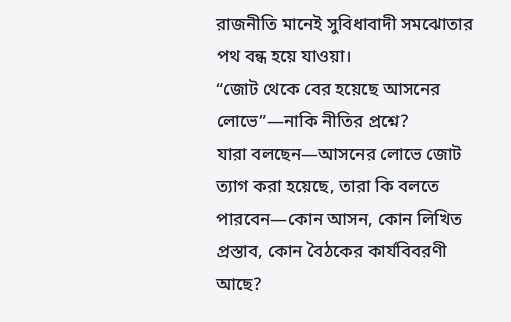রাজনীতি মানেই সুবিধাবাদী সমঝোতার পথ বন্ধ হয়ে যাওয়া।
“জোট থেকে বের হয়েছে আসনের লোভে”—নাকি নীতির প্রশ্নে?
যারা বলছেন—আসনের লোভে জোট ত্যাগ করা হয়েছে, তারা কি বলতে পারবেন—কোন আসন, কোন লিখিত প্রস্তাব, কোন বৈঠকের কার্যবিবরণী আছে?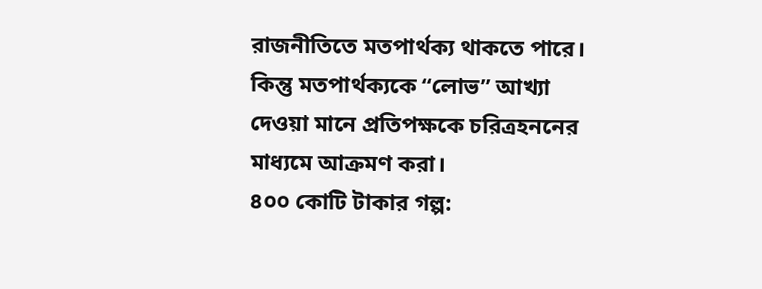রাজনীতিতে মতপার্থক্য থাকতে পারে। কিন্তু মতপার্থক্যকে “লোভ” আখ্যা দেওয়া মানে প্রতিপক্ষকে চরিত্রহননের মাধ্যমে আক্রমণ করা।
৪০০ কোটি টাকার গল্প: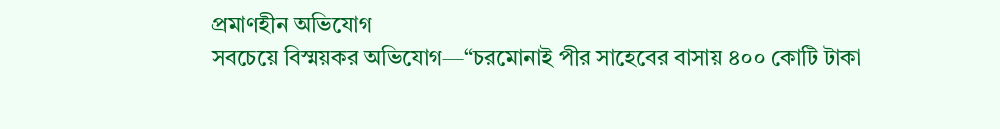প্রমাণহীন অভিযোগ
সবচেয়ে বিস্ময়কর অভিযোগ—“চরমোনাই পীর সাহেবের বাসায় ৪০০ কোটি টাকা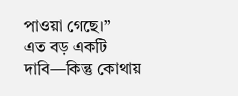পাওয়া গেছে।”
এত বড় একটি দাবি—কিন্তু কোথায়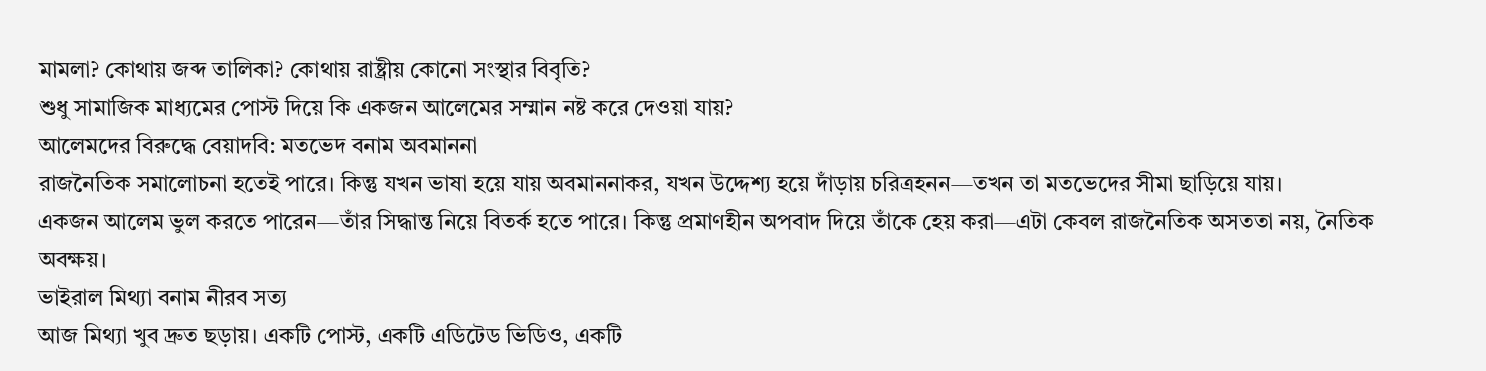মামলা? কোথায় জব্দ তালিকা? কোথায় রাষ্ট্রীয় কোনো সংস্থার বিবৃতি?
শুধু সামাজিক মাধ্যমের পোস্ট দিয়ে কি একজন আলেমের সম্মান নষ্ট করে দেওয়া যায়?
আলেমদের বিরুদ্ধে বেয়াদবি: মতভেদ বনাম অবমাননা
রাজনৈতিক সমালোচনা হতেই পারে। কিন্তু যখন ভাষা হয়ে যায় অবমাননাকর, যখন উদ্দেশ্য হয়ে দাঁড়ায় চরিত্রহনন—তখন তা মতভেদের সীমা ছাড়িয়ে যায়।
একজন আলেম ভুল করতে পারেন—তাঁর সিদ্ধান্ত নিয়ে বিতর্ক হতে পারে। কিন্তু প্রমাণহীন অপবাদ দিয়ে তাঁকে হেয় করা—এটা কেবল রাজনৈতিক অসততা নয়, নৈতিক অবক্ষয়।
ভাইরাল মিথ্যা বনাম নীরব সত্য
আজ মিথ্যা খুব দ্রুত ছড়ায়। একটি পোস্ট, একটি এডিটেড ভিডিও, একটি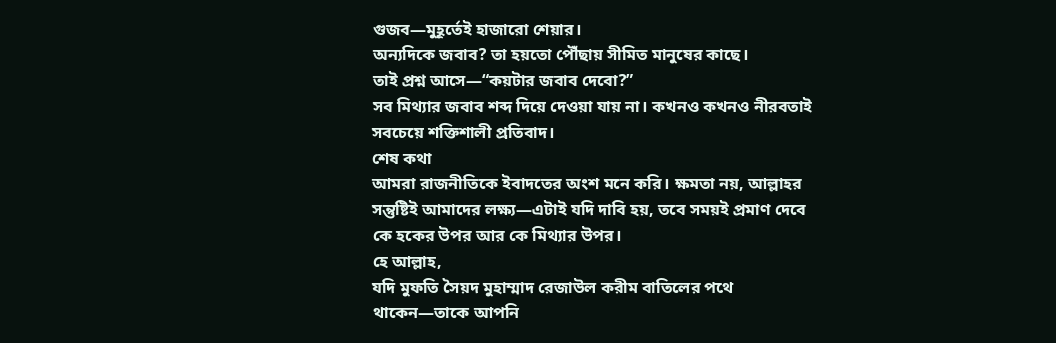গুজব—মুহূর্তেই হাজারো শেয়ার।
অন্যদিকে জবাব? তা হয়তো পৌঁছায় সীমিত মানুষের কাছে।
তাই প্রশ্ন আসে—“কয়টার জবাব দেবো?”
সব মিথ্যার জবাব শব্দ দিয়ে দেওয়া যায় না। কখনও কখনও নীরবতাই সবচেয়ে শক্তিশালী প্রতিবাদ।
শেষ কথা
আমরা রাজনীতিকে ইবাদতের অংশ মনে করি। ক্ষমতা নয়, আল্লাহর সন্তুষ্টিই আমাদের লক্ষ্য—এটাই যদি দাবি হয়, তবে সময়ই প্রমাণ দেবে কে হকের উপর আর কে মিথ্যার উপর।
হে আল্লাহ,
যদি মুফতি সৈয়দ মুহাম্মাদ রেজাউল করীম বাতিলের পথে থাকেন—তাকে আপনি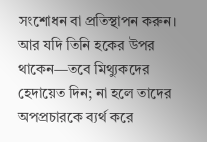সংশোধন বা প্রতিস্থাপন করুন।
আর যদি তিনি হকের উপর থাকেন—তবে মিথ্যুকদের হেদায়েত দিন; না হলে তাদের অপপ্রচারকে ব্যর্থ করে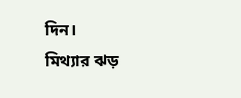দিন।
মিথ্যার ঝড়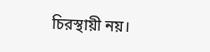চিরস্থায়ী নয়।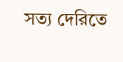সত্য দেরিতে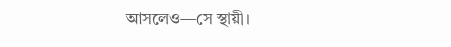আসলেও—সে স্থায়ী।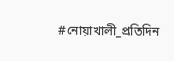#নোয়াখালী_প্রতিদিন